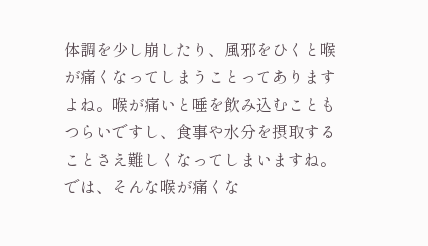体調を少し崩したり、風邪をひくと喉が痛くなってしまうことってありますよね。喉が痛いと唾を飲み込むこともつらいですし、食事や水分を摂取することさえ難しくなってしまいますね。では、そんな喉が痛くな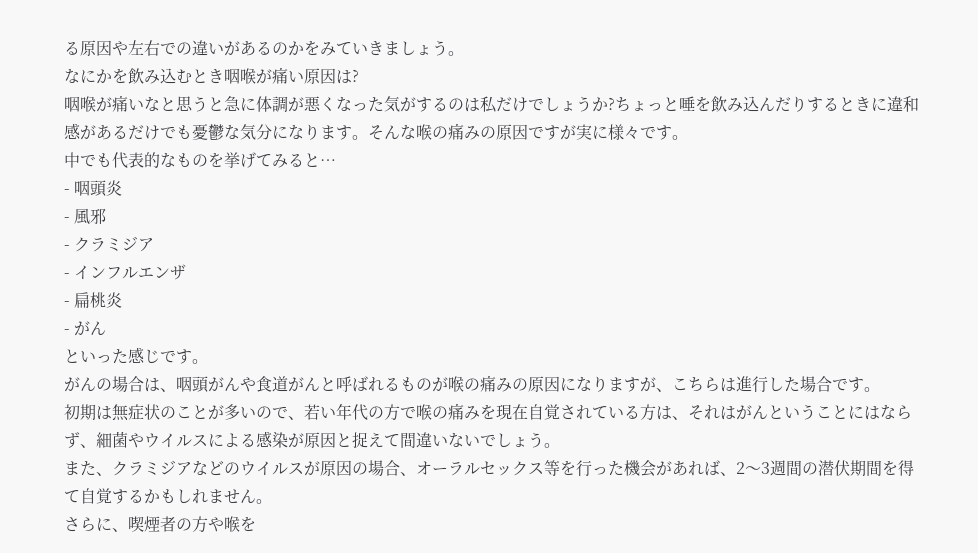る原因や左右での違いがあるのかをみていきましょう。
なにかを飲み込むとき咽喉が痛い原因は?
咽喉が痛いなと思うと急に体調が悪くなった気がするのは私だけでしょうか?ちょっと唾を飲み込んだりするときに違和感があるだけでも憂鬱な気分になります。そんな喉の痛みの原因ですが実に様々です。
中でも代表的なものを挙げてみると…
- 咽頭炎
- 風邪
- クラミジア
- インフルエンザ
- 扁桃炎
- がん
といった感じです。
がんの場合は、咽頭がんや食道がんと呼ばれるものが喉の痛みの原因になりますが、こちらは進行した場合です。
初期は無症状のことが多いので、若い年代の方で喉の痛みを現在自覚されている方は、それはがんということにはならず、細菌やウイルスによる感染が原因と捉えて間違いないでしょう。
また、クラミジアなどのウイルスが原因の場合、オーラルセックス等を行った機会があれば、2〜3週間の潜伏期間を得て自覚するかもしれません。
さらに、喫煙者の方や喉を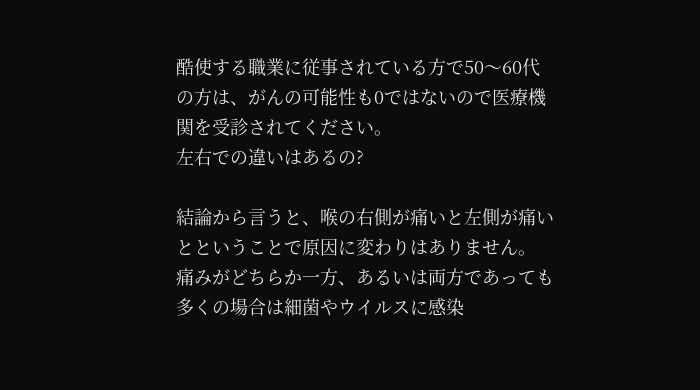酷使する職業に従事されている方で50〜60代の方は、がんの可能性も0ではないので医療機関を受診されてください。
左右での違いはあるの?

結論から言うと、喉の右側が痛いと左側が痛いとということで原因に変わりはありません。
痛みがどちらか一方、あるいは両方であっても多くの場合は細菌やウイルスに感染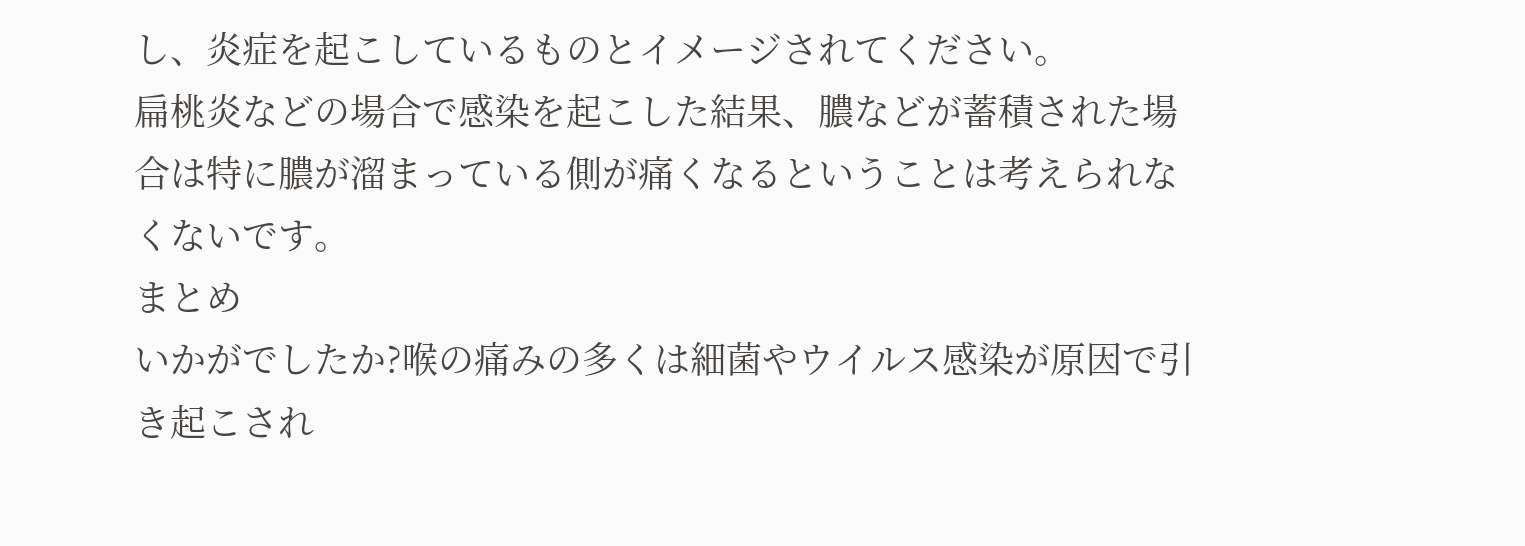し、炎症を起こしているものとイメージされてください。
扁桃炎などの場合で感染を起こした結果、膿などが蓄積された場合は特に膿が溜まっている側が痛くなるということは考えられなくないです。
まとめ
いかがでしたか?喉の痛みの多くは細菌やウイルス感染が原因で引き起こされ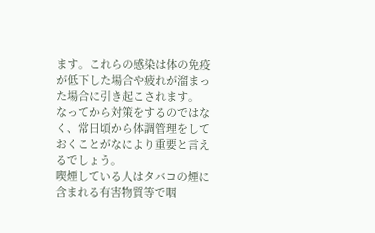ます。これらの感染は体の免疫が低下した場合や疲れが溜まった場合に引き起こされます。
なってから対策をするのではなく、常日頃から体調管理をしておくことがなにより重要と言えるでしょう。
喫煙している人はタバコの煙に含まれる有害物質等で咽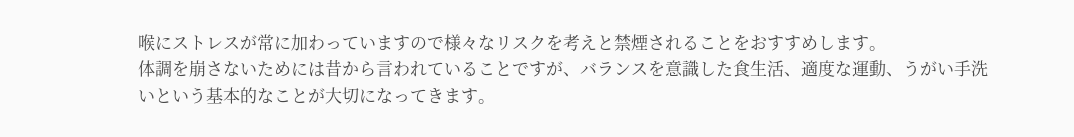喉にストレスが常に加わっていますので様々なリスクを考えと禁煙されることをおすすめします。
体調を崩さないためには昔から言われていることですが、バランスを意識した食生活、適度な運動、うがい手洗いという基本的なことが大切になってきます。